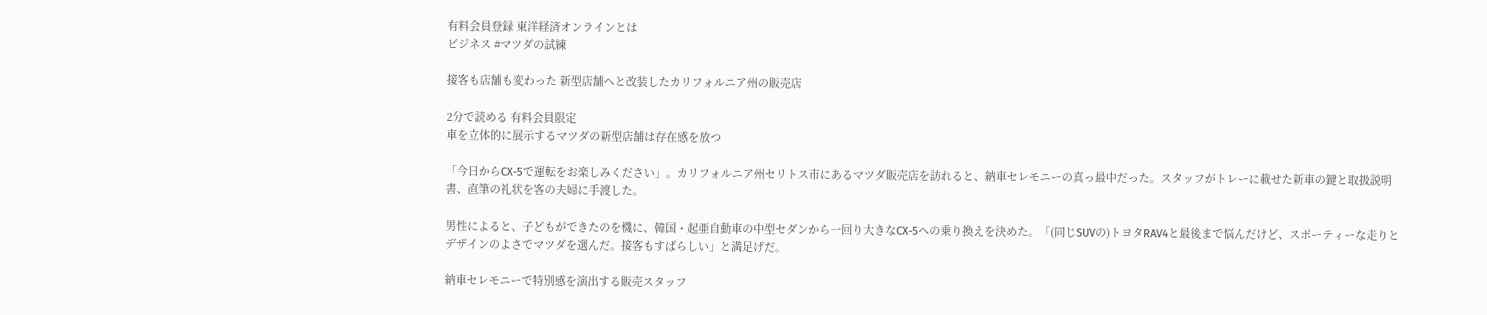有料会員登録 東洋経済オンラインとは
ビジネス #マツダの試練

接客も店舗も変わった 新型店舗へと改装したカリフォルニア州の販売店

2分で読める 有料会員限定
車を立体的に展示するマツダの新型店舗は存在感を放つ

「今日からCX-5で運転をお楽しみください」。カリフォルニア州セリトス市にあるマツダ販売店を訪れると、納車セレモニーの真っ最中だった。スタッフがトレーに載せた新車の鍵と取扱説明書、直筆の礼状を客の夫婦に手渡した。

男性によると、子どもができたのを機に、韓国・起亜自動車の中型セダンから一回り大きなCX-5への乗り換えを決めた。「(同じSUVの)トヨタRAV4と最後まで悩んだけど、スポーティーな走りとデザインのよさでマツダを選んだ。接客もすばらしい」と満足げだ。

納車セレモニーで特別感を演出する販売スタッフ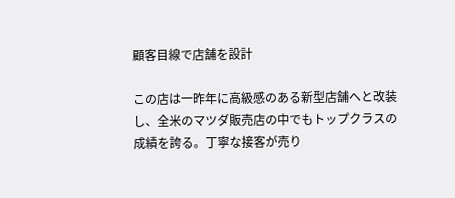顧客目線で店舗を設計

この店は一昨年に高級感のある新型店舗へと改装し、全米のマツダ販売店の中でもトップクラスの成績を誇る。丁寧な接客が売り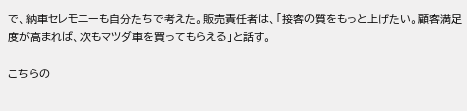で、納車セレモニーも自分たちで考えた。販売責任者は、「接客の質をもっと上げたい。顧客満足度が高まれば、次もマツダ車を買ってもらえる」と話す。

こちらの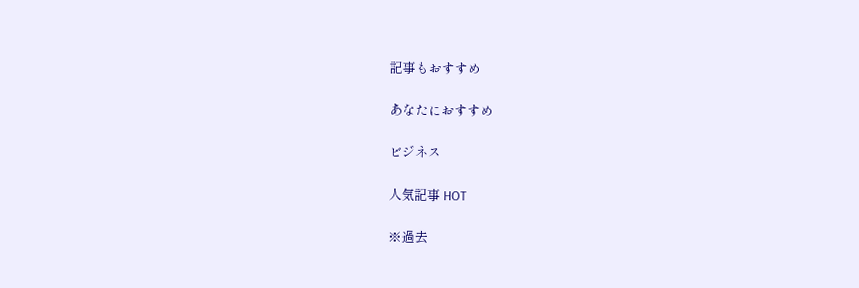記事もおすすめ

あなたにおすすめ

ビジネス

人気記事 HOT

※過去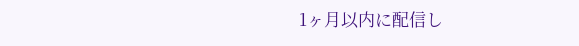1ヶ月以内に配信し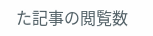た記事の閲覧数